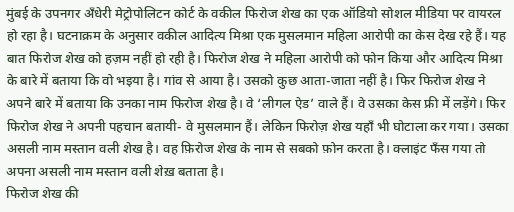मुंबई के उपनगर अँधेरी मेट्रोपोलिटन कोर्ट के वकील फिरोज शेख का एक ऑडियो सोशल मीडिया पर वायरल हो रहा है। घटनाक्रम के अनुसार वकील आदित्य मिश्रा एक मुसलमान महिला आरोपी का केस देख रहे हैं। यह बात फिरोज शेख को हज़म नहीं हो रही है। फिरोज शेख ने महिला आरोपी को फोन किया और आदित्य मिश्रा के बारे में बताया कि वो भइया है। गांव से आया है। उसको कुछ आता-जाता नहीं है। फिर फिरोज शेख ने अपने बारे में बताया कि उनका नाम फिरोज शेख है। वे ‘लीगल ऐड’ वाले हैं। वे उसका केस फ्री में लड़ेंगे। फिर फिरोज शेख ने अपनी पहचान बतायी- वे मुसलमान हैं। लेकिन फिरोज़ शेख यहाँ भी घोटाला कर गया। उसका असली नाम मस्तान वली शेख है। वह फ़िरोज शेख के नाम से सबको फ़ोन करता है। क्लाइंट फँस गया तो अपना असली नाम मस्तान वली शेख़ बताता है।
फिरोज शेख की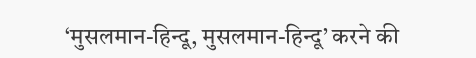‘मुसलमान-हिन्दू, मुसलमान-हिन्दू’ करने की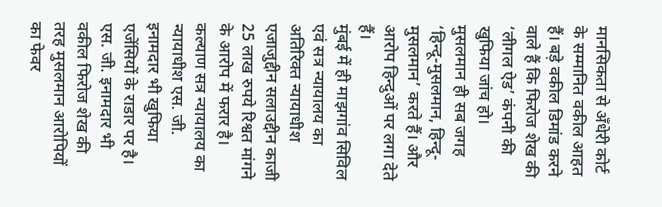मानसिकता से अँधेरी कोर्ट के सम्मानित वकील आहत हैं। बड़े वकील डिमांड करने वाले हैं कि फिरोज शेख की ‘लीगल ऐड’ कंपनी की खुफिया जांच हो। मुसलमान ही सब जगह ‘हिन्दू-मुसलमान, हिन्दू-मुसलमान’ करते हैं। और आरोप हिन्दुओं पर लगा देते हैं।
मुंबई में ही माझगांव सिविल एवं सत्र न्यायालय का अतिरिक्त न्यायाधीश एजाजुद्दीन सलाउद्दीन काजी 25 लाख रुपये रिश्वत मांगने के आरोप में फरार है।
कल्याण सत्र न्यायालय का न्यायाधीश एस. जी. इनामदार भी खुफिया एजेंसियों के राडार पर है। एस. जी. इनामदार भी वकील फिरोज शेख की तरह मुसलमान आरोपियों का फेवर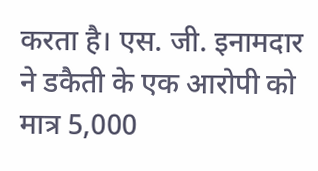करता है। एस. जी. इनामदार ने डकैती के एक आरोपी को मात्र 5,000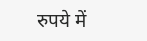रुपये में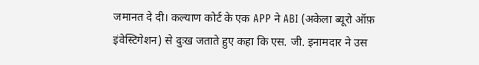जमानत दे दी। कल्याण कोर्ट के एक APP ने ABI (अकेला ब्यूरो ऑफ़ इंवेस्टिगेशन) से दुःख जताते हुए कहा कि एस. जी. इनामदार ने उस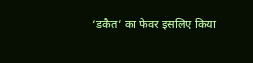‘डकैत’ का फेवर इसलिए किया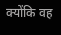क्योंकि वह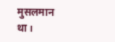मुसलमान था।